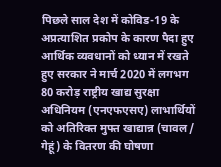पिछले साल देश में कोविड-19 के अप्रत्याशित प्रकोप के कारण पैदा हुए आर्थिक व्यवधानों को ध्यान में रखते हुए सरकार ने मार्च 2020 में लगभग 80 करोड़ राष्ट्रीय खाद्य सुरक्षा अधिनियम (एनएफएसए) लाभार्थियों को अतिरिक्त मुफ्त खाद्यान्न (चावल / गेहूं) के वितरण की घोषणा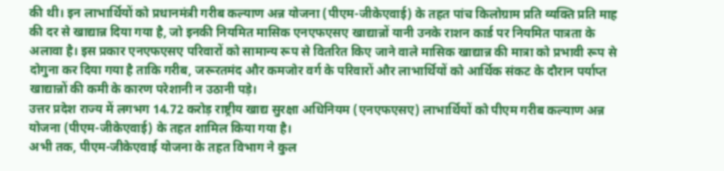की थी। इन लाभार्थियों को प्रधानमंत्री गरीब कल्याण अन्न योजना (पीएम-जीकेएवाई) के तहत पांच किलोग्राम प्रति व्यक्ति प्रति माह की दर से खाद्यान्न दिया गया है, जो इनकी नियमित मासिक एनएफएसए खाद्यान्नों यानी उनके राशन कार्ड पर नियमित पात्रता के अलावा है। इस प्रकार एनएफएसए परिवारों को सामान्य रूप से वितरित किए जाने वाले मासिक खाद्यान्न की मात्रा को प्रभावी रूप से दोगुना कर दिया गया है ताकि गरीब, जरूरतमंद और कमजोर वर्ग के परिवारों और लाभार्थियों को आर्थिक संकट के दौरान पर्याप्त खाद्यान्नों की कमी के कारण परेशानी न उठानी पड़े।
उत्तर प्रदेश राज्य में लगभग 14.72 करोड़ राष्ट्रीय खाद्य सुरक्षा अधिनियम (एनएफएसए) लाभार्थियों को पीएम गरीब कल्याण अन्न योजना (पीएम-जीकेएवाई) के तहत शामिल किया गया है।
अभी तक, पीएम-जीकेएवाई योजना के तहत विभाग ने कुल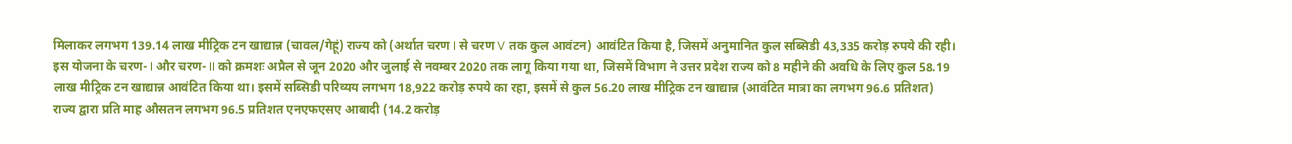मिलाकर लगभग 139.14 लाख मीट्रिक टन खाद्यान्न (चावल/गेहूं) राज्य को (अर्थात चरण I से चरण V तक कुल आवंटन) आवंटित किया है, जिसमें अनुमानित कुल सब्सिडी 43,335 करोड़ रुपये की रही।
इस योजना के चरण- I और चरण- II को क्रमशः अप्रैल से जून 2020 और जुलाई से नवम्बर 2020 तक लागू किया गया था, जिसमें विभाग ने उत्तर प्रदेश राज्य को 8 महीने की अवधि के लिए कुल 58.19 लाख मीट्रिक टन खाद्यान्न आवंटित किया था। इसमें सब्सिडी परिव्यय लगभग 18,922 करोड़ रुपये का रहा, इसमें से कुल 56.20 लाख मीट्रिक टन खाद्यान्न (आवंटित मात्रा का लगभग 96.6 प्रतिशत) राज्य द्वारा प्रति माह औसतन लगभग 96.5 प्रतिशत एनएफएसए आबादी (14.2 करोड़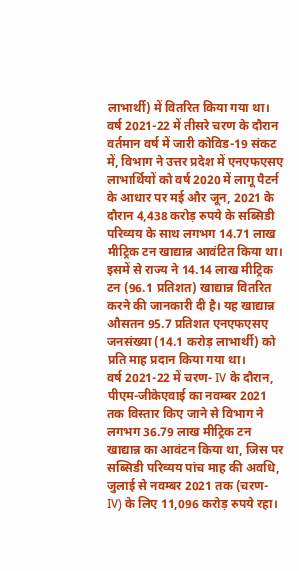लाभार्थी) में वितरित किया गया था।
वर्ष 2021-22 में तीसरे चरण के दौरान वर्तमान वर्ष में जारी कोविड-19 संकट में, विभाग ने उत्तर प्रदेश में एनएफएसए लाभार्थियों को वर्ष 2020 में लागू पैटर्न के आधार पर मई और जून, 2021 के दौरान 4,438 करोड़ रुपये के सब्सिडी परिव्यय के साथ लगभग 14.71 लाख मीट्रिक टन खाद्यान्न आवंटित किया था। इसमें से राज्य ने 14.14 लाख मीट्रिक टन (96.1 प्रतिशत) खाद्यान्न वितरित करने की जानकारी दी है। यह खाद्यान्न औसतन 95.7 प्रतिशत एनएफएसए जनसंख्या (14.1 करोड़ लाभार्थी) को प्रति माह प्रदान किया गया था।
वर्ष 2021-22 में चरण- IV के दौरान, पीएम-जीकेएवाई का नवम्बर 2021 तक विस्तार किए जाने से विभाग ने लगभग 36.79 लाख मीट्रिक टन खाद्यान्न का आवंटन किया था, जिस पर सब्सिडी परिव्यय पांच माह की अवधि, जुलाई से नवम्बर 2021 तक (चरण- IV) के लिए 11,096 करोड़ रुपये रहा।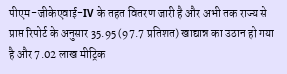पीएम-जीकेएवाई-IV के तहत वितरण जारी है और अभी तक राज्य से प्राप्त रिपोर्ट के अनुसार 35.95 (97.7 प्रतिशत) खाद्यान्न का उठान हो गया है और 7.02 लाख मीट्रिक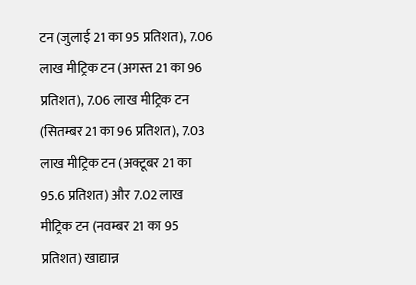टन (जुलाई 21 का 95 प्रतिशत), 7.06 लाख मीट्रिक टन (अगस्त 21 का 96 प्रतिशत), 7.06 लाख मीट्रिक टन (सितम्बर 21 का 96 प्रतिशत), 7.03 लाख मीट्रिक टन (अक्टूबर 21 का 95.6 प्रतिशत) और 7.02 लाख मीट्रिक टन (नवम्बर 21 का 95 प्रतिशत) खाद्यान्न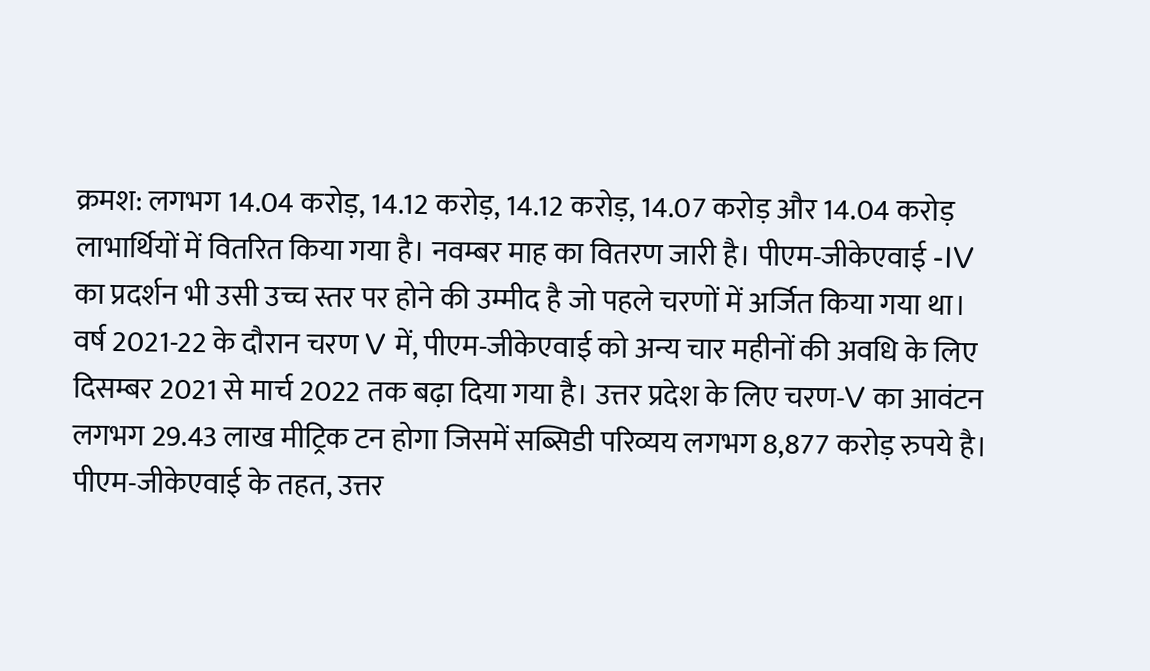क्रमश: लगभग 14.04 करोड़, 14.12 करोड़, 14.12 करोड़, 14.07 करोड़ और 14.04 करोड़ लाभार्थियों में वितरित किया गया है। नवम्बर माह का वितरण जारी है। पीएम-जीकेएवाई -IV का प्रदर्शन भी उसी उच्च स्तर पर होने की उम्मीद है जो पहले चरणों में अर्जित किया गया था।
वर्ष 2021-22 के दौरान चरण V में, पीएम-जीकेएवाई को अन्य चार महीनों की अवधि के लिए दिसम्बर 2021 से मार्च 2022 तक बढ़ा दिया गया है। उत्तर प्रदेश के लिए चरण-V का आवंटन लगभग 29.43 लाख मीट्रिक टन होगा जिसमें सब्सिडी परिव्यय लगभग 8,877 करोड़ रुपये है।
पीएम-जीकेएवाई के तहत, उत्तर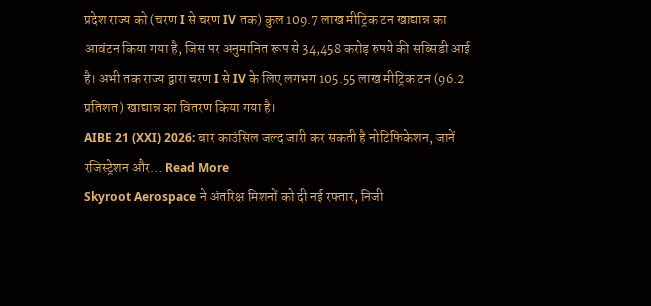प्रदेश राज्य को (चरण I से चरण IV तक) कुल 109.7 लाख मीट्रिक टन खाद्यान्न का आवंटन किया गया है, जिस पर अनुमानित रूप से 34,458 करोड़ रुपये की सब्सिडी आई है। अभी तक राज्य द्वारा चरण I से IV के लिए लगभग 105.55 लाख मीट्रिक टन (96.2 प्रतिशत) खाद्यान्न का वितरण किया गया है।
AIBE 21 (XXI) 2026: बार काउंसिल जल्द जारी कर सकती है नोटिफिकेशन, जानें रजिस्ट्रेशन और… Read More
Skyroot Aerospace ने अंतरिक्ष मिशनों को दी नई रफ्तार, निजी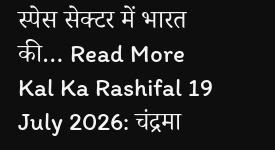स्पेस सेक्टर में भारत की… Read More
Kal Ka Rashifal 19 July 2026: चंद्रमा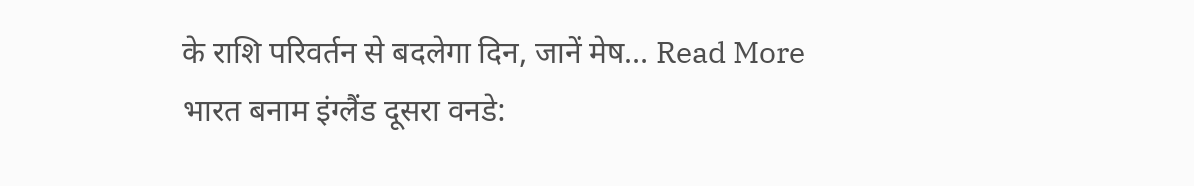के राशि परिवर्तन से बदलेगा दिन, जानें मेष… Read More
भारत बनाम इंग्लैंड दूसरा वनडे: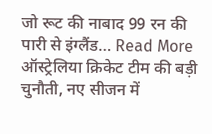जो रूट की नाबाद 99 रन की पारी से इंग्लैंड… Read More
ऑस्ट्रेलिया क्रिकेट टीम की बड़ी चुनौती, नए सीजन में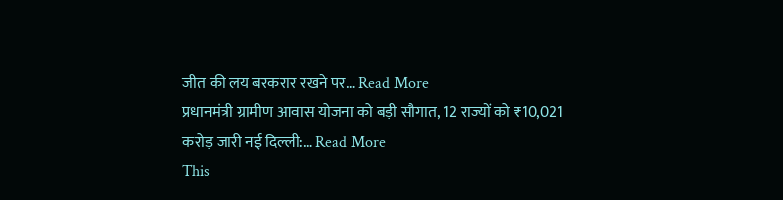जीत की लय बरकरार रखने पर… Read More
प्रधानमंत्री ग्रामीण आवास योजना को बड़ी सौगात, 12 राज्यों को ₹10,021 करोड़ जारी नई दिल्ली:… Read More
This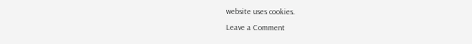website uses cookies.
Leave a Comment